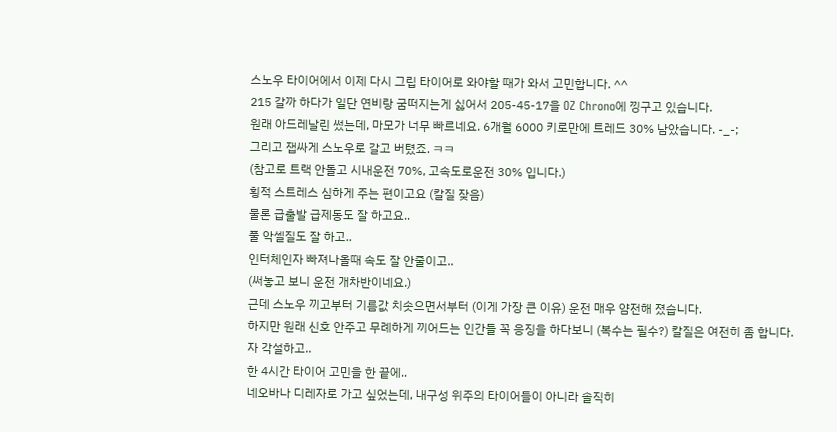스노우 타이어에서 이제 다시 그립 타이어로 와야할 때가 와서 고민합니다. ^^
215 갈까 하다가 일단 연비랑 굼떠지는게 싫어서 205-45-17을 OZ Chrono에 낑구고 있습니다.
원래 아드레날린 썼는데, 마모가 너무 빠르네요. 6개월 6000 키로만에 트레드 30% 남았습니다. -_-;
그리고 잽싸게 스노우로 갈고 버텼죠. ㅋㅋ
(참고로 트랙 안돌고 시내운전 70%, 고속도로운전 30% 입니다.)
횡적 스트레스 심하게 주는 편이고요 (칼질 잦음)
물론 급출발 급제동도 잘 하고요..
풀 악셀질도 잘 하고..
인터체인자 빠져나올때 속도 잘 안줄이고..
(써놓고 보니 운전 개차반이네요.)
근데 스노우 끼고부터 기름값 치솟으면서부터 (이게 가장 큰 이유) 운전 매우 얌전해 졌습니다.
하지만 원래 신호 안주고 무례하게 끼어드는 인간들 꼭 응징을 하다보니 (복수는 필수?) 칼질은 여전히 좀 합니다.
자 각설하고..
한 4시간 타이어 고민을 한 끝에..
네오바나 디레자로 가고 싶었는데, 내구성 위주의 타이어들이 아니라 솔직히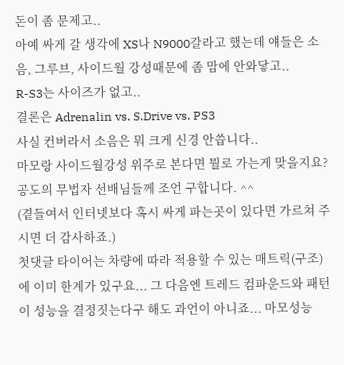돈이 좀 문제고..
아예 싸게 갈 생각에 XS나 N9000갈라고 했는데 얘들은 소음, 그루브, 사이드월 강성때문에 좀 맘에 안와닿고..
R-S3는 사이즈가 없고..
결론은 Adrenalin vs. S.Drive vs. PS3
사실 컨버라서 소음은 뭐 크게 신경 안씁니다..
마모랑 사이드월강성 위주로 본다면 뭘로 가는게 맞을지요?
공도의 무법자 선배님들께 조언 구합니다. ^^
(곁들여서 인터넷보다 혹시 싸게 파는곳이 있다면 가르쳐 주시면 더 감사하죠.)
첫댓글 타이어는 차량에 따라 적용할 수 있는 매트릭(구조)에 이미 한계가 있구요... 그 다음엔 트레드 컴파운드와 패턴이 성능을 결정짓는다구 해도 과언이 아니죠... 마모성능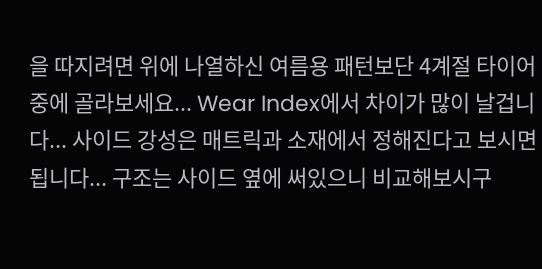을 따지려면 위에 나열하신 여름용 패턴보단 4계절 타이어 중에 골라보세요... Wear Index에서 차이가 많이 날겁니다... 사이드 강성은 매트릭과 소재에서 정해진다고 보시면 됩니다... 구조는 사이드 옆에 써있으니 비교해보시구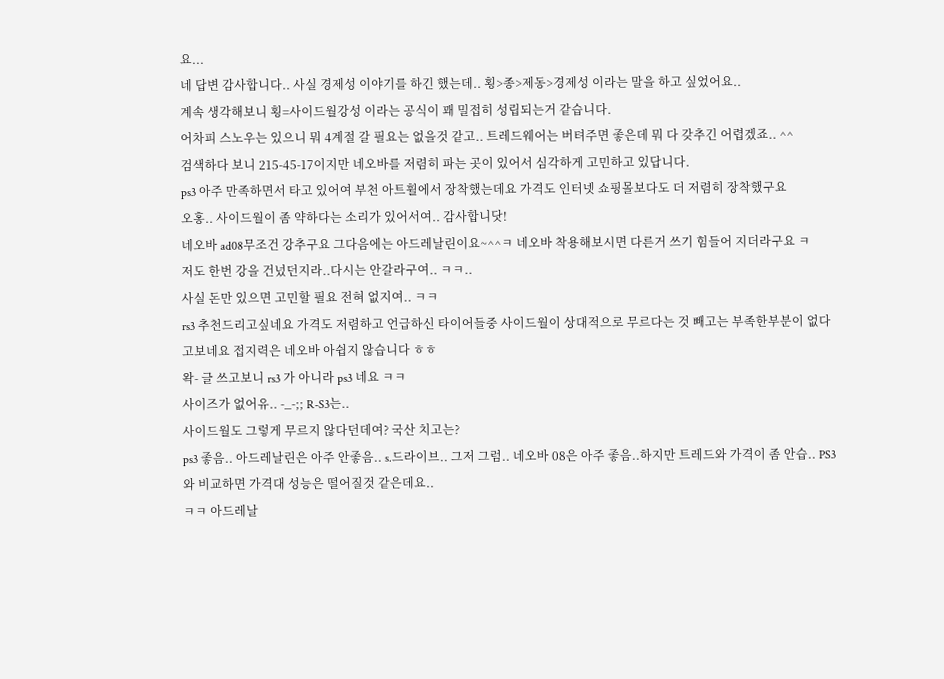요...
네 답변 감사합니다.. 사실 경제성 이야기를 하긴 했는데.. 횡>종>제동>경제성 이라는 말을 하고 싶었어요..
계속 생각해보니 횡=사이드월강성 이라는 공식이 꽤 밀접히 성립되는거 같습니다.
어차피 스노우는 있으니 뭐 4계절 갈 필요는 없을것 같고.. 트레드웨어는 버텨주면 좋은데 뭐 다 갖추긴 어렵겠죠.. ^^
검색하다 보니 215-45-17이지만 네오바를 저렴히 파는 곳이 있어서 심각하게 고민하고 있답니다.
ps3 아주 만족하면서 타고 있어여 부천 아트휠에서 장착했는데요 가격도 인터넷 쇼핑몰보다도 더 저렴히 장착했구요
오홍.. 사이드월이 좀 약하다는 소리가 있어서여.. 감사합니닷!
네오바 ad08무조건 강추구요 그다음에는 아드레날린이요~^^ㅋ 네오바 착용해보시면 다른거 쓰기 힘들어 지더라구요 ㅋ
저도 한번 강을 건넜던지라..다시는 안갈라구여.. ㅋㅋ..
사실 돈만 있으면 고민할 필요 전혀 없지여.. ㅋㅋ
rs3 추천드리고싶네요 가격도 저렴하고 언급하신 타이어들중 사이드월이 상대적으로 무르다는 것 빼고는 부족한부분이 없다고보네요 접지력은 네오바 아쉽지 않습니다 ㅎㅎ
왁- 글 쓰고보니 rs3 가 아니라 ps3 네요 ㅋㅋ
사이즈가 없어유.. -_-;; R-S3는..
사이드월도 그렇게 무르지 않다던데여? 국산 치고는?
ps3 좋음.. 아드레날린은 아주 안좋음.. s.드라이브.. 그저 그럼.. 네오바 08은 아주 좋음..하지만 트레드와 가격이 좀 안습.. PS3와 비교하면 가격대 성능은 떨어질것 같은데요..
ㅋㅋ 아드레날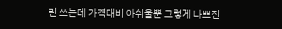린 쓰는데 가격대비 아쉬울뿐 그렇게 나쁘진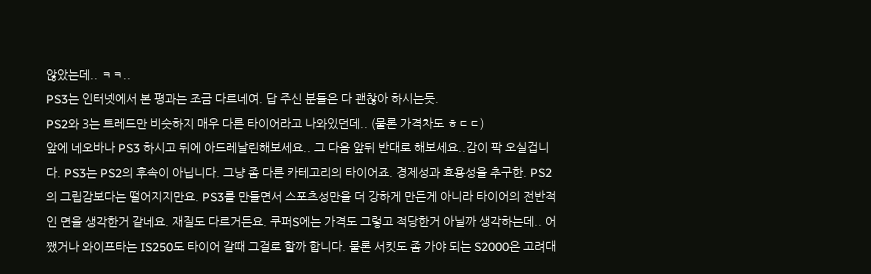않았는데.. ㅋㅋ..
PS3는 인터넷에서 본 평과는 조금 다르네여. 답 주신 분들은 다 괜찮아 하시는듯.
PS2와 3는 트레드만 비슷하지 매우 다른 타이어라고 나와있던데.. (물론 가격차도 ㅎㄷㄷ)
앞에 네오바나 PS3 하시고 뒤에 아드레날린해보세요.. 그 다음 앞뒤 반대로 해보세요..감이 팍 오실겁니다. PS3는 PS2의 후속이 아닙니다. 그냥 좀 다른 카테고리의 타이어죠. 경제성과 효용성을 추구한. PS2의 그립감보다는 떨어지지만요. PS3를 만들면서 스포츠성만을 더 강하게 만든게 아니라 타이어의 전반적인 면을 생각한거 같네요. 재질도 다르거든요. 쿠퍼S에는 가격도 그렇고 적당한거 아닐까 생각하는데.. 어쨌거나 와이프타는 IS250도 타이어 갈때 그걸로 할까 합니다. 물론 서킷도 좀 가야 되는 S2000은 고려대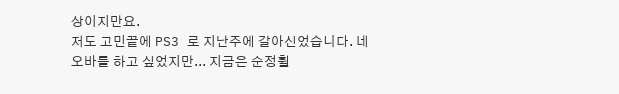상이지만요.
저도 고민끝에 PS3 로 지난주에 갈아신었습니다. 네오바를 하고 싶었지만... 지금은 순정휠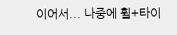이어서... 나중에 휠+타이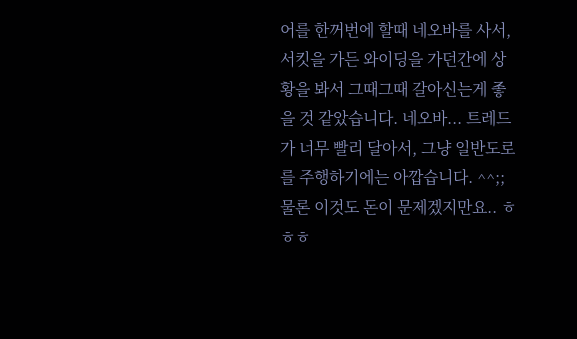어를 한꺼번에 할때 네오바를 사서, 서킷을 가든 와이딩을 가던간에 상황을 봐서 그때그때 갈아신는게 좋을 것 같았습니다. 네오바... 트레드가 너무 빨리 달아서, 그냥 일반도로를 주행하기에는 아깝습니다. ^^;; 물론 이것도 돈이 문제겠지만요.. ㅎㅎㅎ